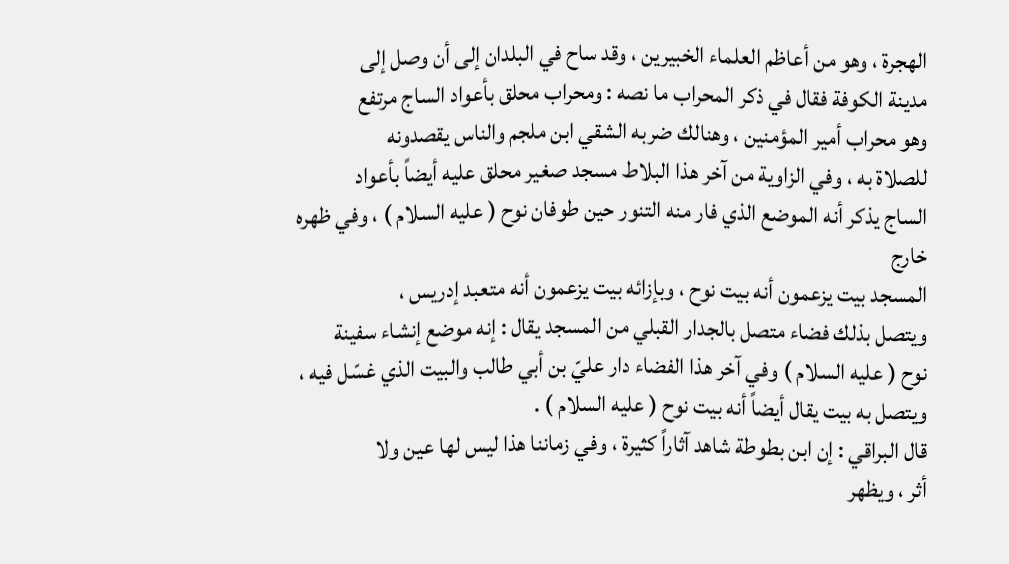الهجرة ، وهو من أعاظم العلماء الخبيرين ، وقد ساح في البلدان إلى أن وصل إلى
مدينة الكوفة فقال في ذكر المحراب ما نصه : ومحراب محلق بأعواد الساج مرتفع
وهو محراب أمير المؤمنين ، وهنالك ضربه الشقي ابن ملجم والناس يقصدونه
للصلاة به ، وفي الزاوية من آخر هذا البلاط مسجد صغير محلق عليه أيضاً بأعواد
الساج يذكر أنه الموضع الذي فار منه التنور حين طوفان نوح ( عليه السلام ) ، وفي ظهره خارج
المسجد بيت يزعمون أنه بيت نوح ، وبإزائه بيت يزعمون أنه متعبد إدريس ،
ويتصل بذلك فضاء متصل بالجدار القبلي من المسجد يقال : إنه موضع إنشاء سفينة
نوح ( عليه السلام ) وفي آخر هذا الفضاء دار عليّ بن أبي طالب والبيت الذي غسّل فيه ،
ويتصل به بيت يقال أيضاً أنه بيت نوح ( عليه السلام ) .
قال البراقي : إن ابن بطوطة شاهد آثاراً كثيرة ، وفي زماننا هذا ليس لها عين ولا
أثر ، ويظهر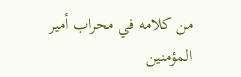من كلامه في محراب أمير المؤمنين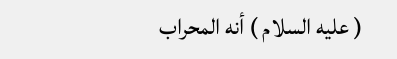( عليه السلام ) أنه المحراب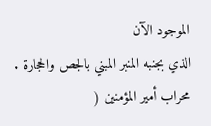الموجود الآن
الذي بجنبه المنبر المبني بالجص والحجارة .
محراب أمير المؤمنين (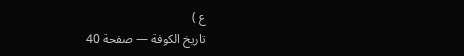ع )
تاريخ الكوفة — صفحة 40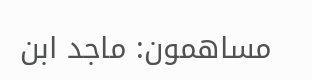مساهمون: ماجد ابن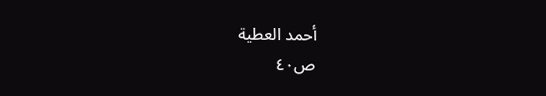أحمد العطية
ص٤٠